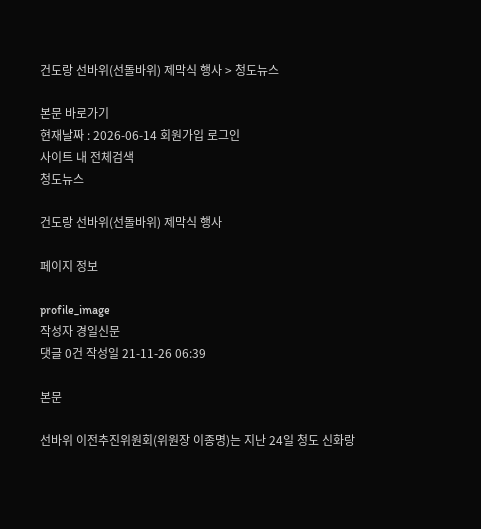건도랑 선바위(선돌바위) 제막식 행사 > 청도뉴스

본문 바로가기
현재날짜 : 2026-06-14 회원가입 로그인
사이트 내 전체검색
청도뉴스

건도랑 선바위(선돌바위) 제막식 행사

페이지 정보

profile_image
작성자 경일신문
댓글 0건 작성일 21-11-26 06:39

본문

선바위 이전추진위원회(위원장 이종명)는 지난 24일 청도 신화랑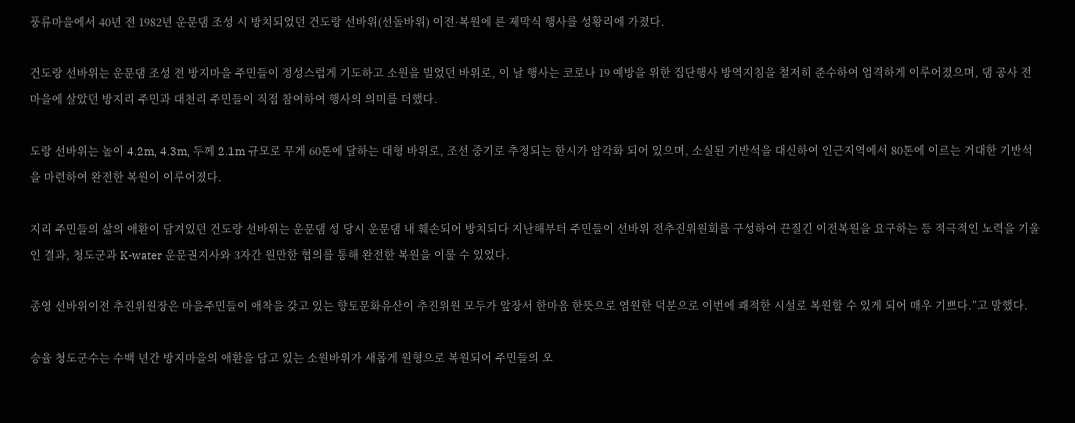풍류마을에서 40년 전 1982년 운문댐 조성 시 방치되었던 건도랑 선바위(선돌바위) 이전·복원에 른 제막식 행사를 성황리에 가졌다.

건도랑 선바위는 운문댐 조성 전 방지마을 주민들이 정성스럽게 기도하고 소원을 빌었던 바위로, 이 날 행사는 코로나 19 예방을 위한 집단행사 방역지침을 철저히 준수하여 엄격하게 이루어졌으며, 댐 공사 전 마을에 살았던 방지리 주민과 대천리 주민들이 직접 참여하여 행사의 의미를 더했다.

도랑 선바위는 높이 4.2m, 4.3m, 두께 2.1m 규모로 무게 60톤에 달하는 대형 바위로, 조선 중기로 추정되는 한시가 암각화 되어 있으며, 소실된 기반석을 대신하여 인근지역에서 80톤에 이르는 거대한 기반석을 마련하여 완전한 복원이 이루어졌다.

지리 주민들의 삶의 애환이 담겨있던 건도랑 선바위는 운문댐 성 당시 운문댐 내 훼손되어 방치되다 지난해부터 주민들이 선바위 전추진위원회를 구성하여 끈질긴 이전복원을 요구하는 등 적극적인 노력을 기울인 결과, 청도군과 K-water 운문권지사와 3자간 원만한 협의를 통해 완전한 복원을 이룰 수 있었다.

종영 선바위이전 추진위원장은 마을주민들이 애착을 갖고 있는 향토문화유산이 추진위원 모두가 앞장서 한마음 한뜻으로 염원한 덕분으로 이번에 쾌적한 시설로 복원할 수 있게 되어 매우 기쁘다.”고 말했다.

승율 청도군수는 수백 년간 방지마을의 애환을 담고 있는 소원바위가 새롭게 원형으로 복원되어 주민들의 오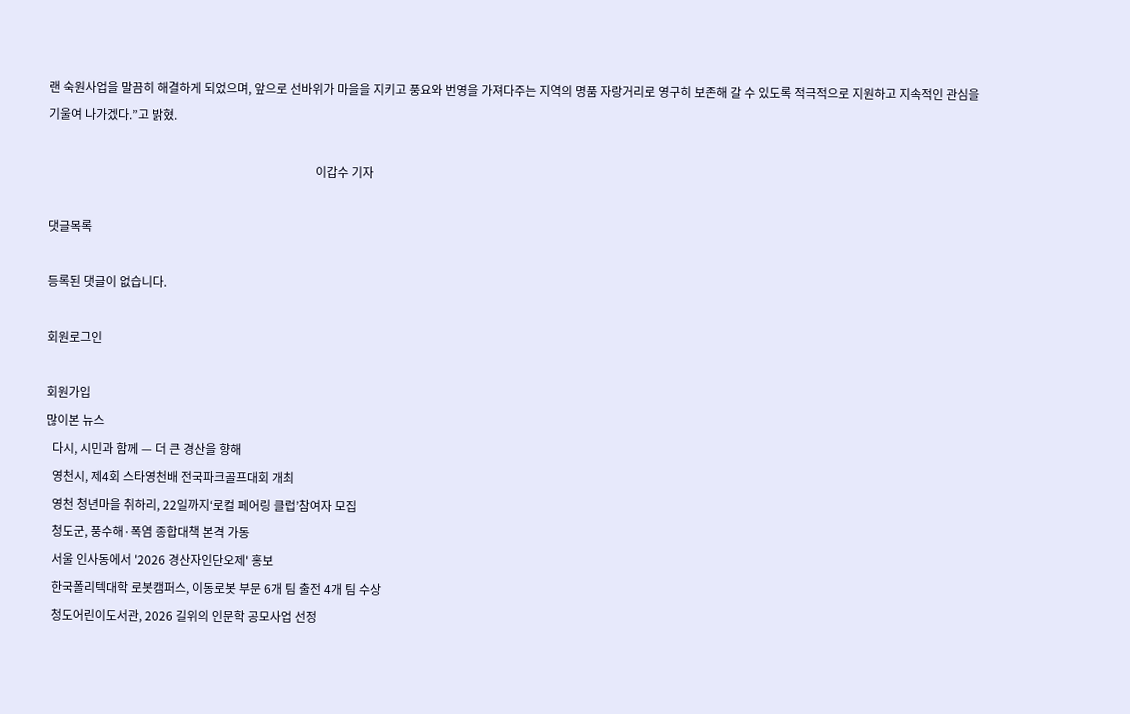랜 숙원사업을 말끔히 해결하게 되었으며, 앞으로 선바위가 마을을 지키고 풍요와 번영을 가져다주는 지역의 명품 자랑거리로 영구히 보존해 갈 수 있도록 적극적으로 지원하고 지속적인 관심을 기울여 나가겠다.”고 밝혔.

                                                                                         이갑수 기자

댓글목록

등록된 댓글이 없습니다.

회원로그인

회원가입
많이본 뉴스
  다시, 시민과 함께 — 더 큰 경산을 향해
  영천시, 제4회 스타영천배 전국파크골프대회 개최
  영천 청년마을 취하리, 22일까지‘로컬 페어링 클럽’참여자 모집
  청도군, 풍수해·폭염 종합대책 본격 가동
  서울 인사동에서 '2026 경산자인단오제' 홍보
  한국폴리텍대학 로봇캠퍼스, 이동로봇 부문 6개 팀 출전 4개 팀 수상
  청도어린이도서관, 2026 길위의 인문학 공모사업 선정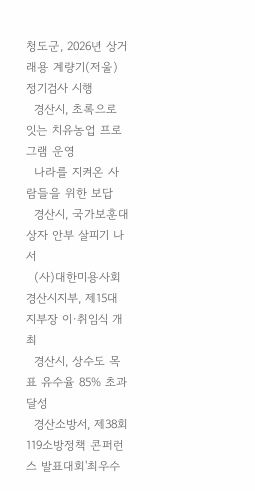청도군, 2026년 상거래용 계량기(저울) 정기검사 시행
  경산시, 초록으로 잇는 치유농업 프로그램 운영
  나라를 지켜온 사람들을 위한 보답
  경산시, 국가보훈대상자 안부 살피기 나서
  (사)대한미용사회 경산시지부, 제15대 지부장 이·취임식 개최
  경산시, 상수도 목표 유수율 85% 초과 달성
  경산소방서, 제38회 119소방정책 콘퍼런스 발표대회'최우수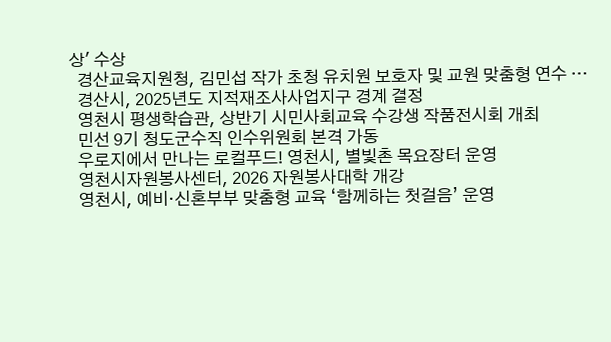상' 수상
  경산교육지원청, 김민섭 작가 초청 유치원 보호자 및 교원 맞춤형 연수 …
  경산시, 2025년도 지적재조사사업지구 경계 결정
  영천시 평생학습관, 상반기 시민사회교육 수강생 작품전시회 개최
  민선 9기 청도군수직 인수위원회 본격 가동
  우로지에서 만나는 로컬푸드! 영천시, 별빛촌 목요장터 운영
  영천시자원봉사센터, 2026 자원봉사대학 개강
  영천시, 예비·신혼부부 맞춤형 교육 ‘함께하는 첫걸음’ 운영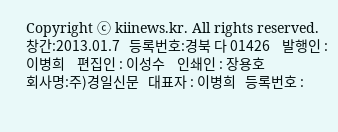Copyright ⓒ kiinews.kr. All rights reserved.
창간:2013.01.7   등록번호:경북 다 01426    발행인 : 이병희    편집인 : 이성수    인쇄인 : 장용호
회사명:주)경일신문   대표자 : 이병희   등록번호 :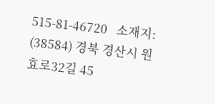515-81-46720   소재지: (38584) 경북 경산시 원효로32길 45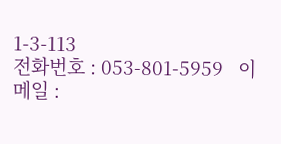1-3-113
전화번호 : 053-801-5959   이메일 :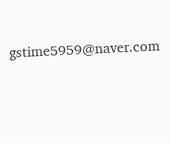gstime5959@naver.com